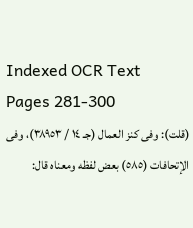Indexed OCR Text
Pages 281-300
(قلت): وفى كنز العمال (جـ ١٤ / ٣٨٩٥٣)، وفى الإتحافات (٥٨٥) بعض لفظه ومعناه قال: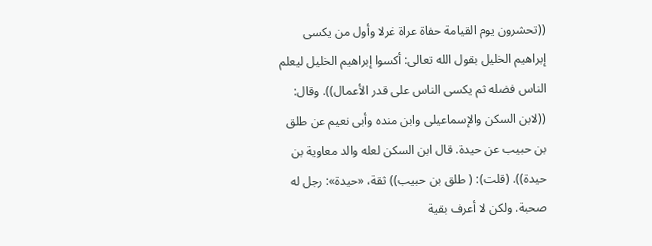((تحشرون يوم القيامة حفاة عراة غرلا وأول من يكسى إبراهيم الخليل بقول الله تعالى: أكسوا إبراهيم الخليل ليعلم الناس فضله ثم يكسى الناس على قدر الأعمال)). وقال: ((لابن السكن والإسماعيلى وابن منده وأبى نعيم عن طلق بن حبيب عن حيدة. قال ابن السكن لعله والد معاوية بن حيدة)). (قلت): ( طلق بن حبيب)) ثقة، «حيدة»: رجل له صحبة. ولكن لا أعرف بقية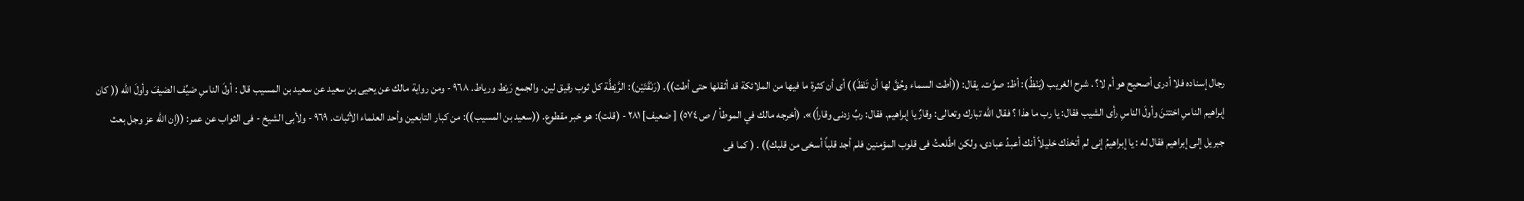رجال إسناده فلا أدرى أصحيح هو أم لا؟ . شرح الغريب (يَنْظُ): أظ: صوَّت. يقال: ((أطت السماء وحُقَّ لها أن تَنْظَ)) أى أن كثرة ما فيها من الملائكة قد أثقلها حتى أطت)). (رَنْقَتَيْن): الرَّيْطَّة كل ثوب رقيق لين. والجمع رَيْط ورياط. ٩٦٨ - ومن رواية مالك عن يحيى بن سعيد عن سعيد بن المسيب قال : أولَ الناسِ ضيِّف الضيفَ وأولَ الله (( كان إبراهيم الناسِ اختتنَ وأولَ الناسِ رأى الشيب فقال: يا رب ما هذا ؟ فقال الله تبارك وتعالى: وقارٌ يا إبراهيم. فقال: ربِّ زدنى وقاراً)». (أخرجه مالك في الموطأ / ص ٥٧٤) [ ضعيف] ٢٨١ - (قلت): هو خبر مقطوع. ((سعيد بن المسيب)): من كبار التابعين وأحد العلماء الأثبات. ٩٦٩ - ولأبى الشيخ - فى الثواب عن عمر: ((إن الله عز وجل بعث جبريل إلى إبراهيم فقال له : يا إبراهيمُ إنى لم أتخذك خليلاً أنك أعبدُ عبادى، ولكن اطّلعتُ فى قلوب المؤمنين فلم أجد قلباً أسخى من قلبك)) . ( كما فى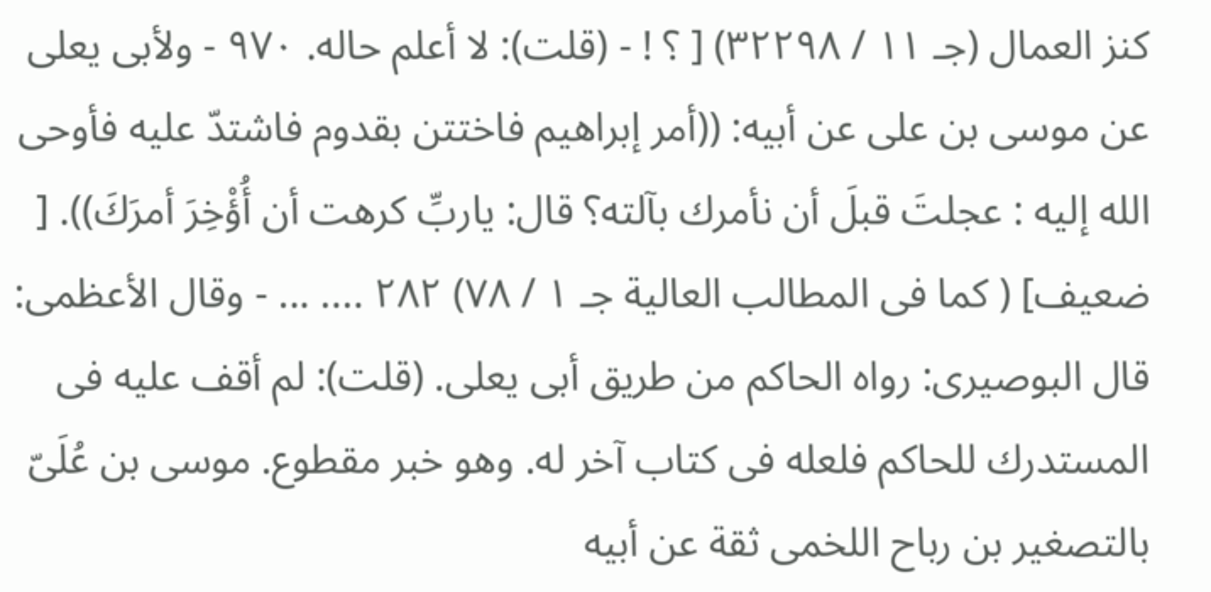كنز العمال (جـ ١١ / ٣٢٢٩٨) [ ؟ ! - (قلت): لا أعلم حاله. ٩٧٠ - ولأبى يعلى عن موسى بن على عن أبيه: ((أمر إبراهيم فاختتن بقدوم فاشتدّ عليه فأوحى الله إليه : عجلتَ قبلَ أن نأمرك بآلته؟ قال: ياربِّ كرهت أن أُؤْخِرَ أمرَكَ)). [ ضعيف] ( كما فى المطالب العالية جـ ١ / ٧٨) ٢٨٢ .... ... - وقال الأعظمى: قال البوصيرى: رواه الحاكم من طريق أبى يعلى. (قلت): لم أقف عليه فى المستدرك للحاكم فلعله فى كتاب آخر له. وهو خبر مقطوع. موسى بن عُلَىّ بالتصغير بن رباح اللخمى ثقة عن أبيه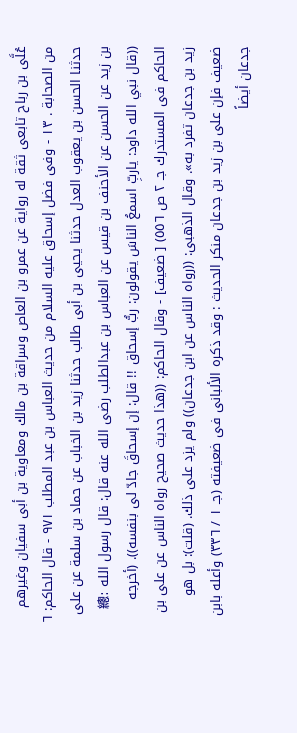عُلَّى بن رباح تابعى ثقة له رواية عن عمرو بن العاص وسراقة بن مالك ومعاوية بن أبى سفيان وغيرهم من الصحابة . ١٣ - وفى فضل إسحاق عليه السلام من حديث العباس بن عبد المطلب ٩٧١ - قال الحاكم: ٦ حدثنا الحسن بن يعقوب العدل حدثنا يحيى بن أبى طالب حدثنا زيد بن الخباب عن حماد بن سلمة عن على بن زيد عن الحسن عن الأحنف بن قيس عن العباس بن عبدالطلب رضى الله عنه قال: قال رسول الله :總 ((قال نبي الله داود: ياربِّ اسمعُ الناسَ يقولون: ربُّ إسحاق !! قال: إن إسحاقَ جادّ لى بنفسه)). (أخرجه الحاكم فى المستدرك جـ ٢ ص ٥٥٦) [ ضعيف] - وقال الحاكم: ((هذا حديث صحيح رواه الناس عن على بن زيد بن جدعان تفرد به». وقال الذهبى: ((رواه الناس عن ابن جدعان)) ولم يزد على ذلك. (قلت): بل هو ضعيف فإن على بن زيد بن جدعان منكر الحديث : وقد ذكره الألبانى فى ضعيفته (جـ ١ / ٣٣٦) وأعله بابن جدعان أيضاً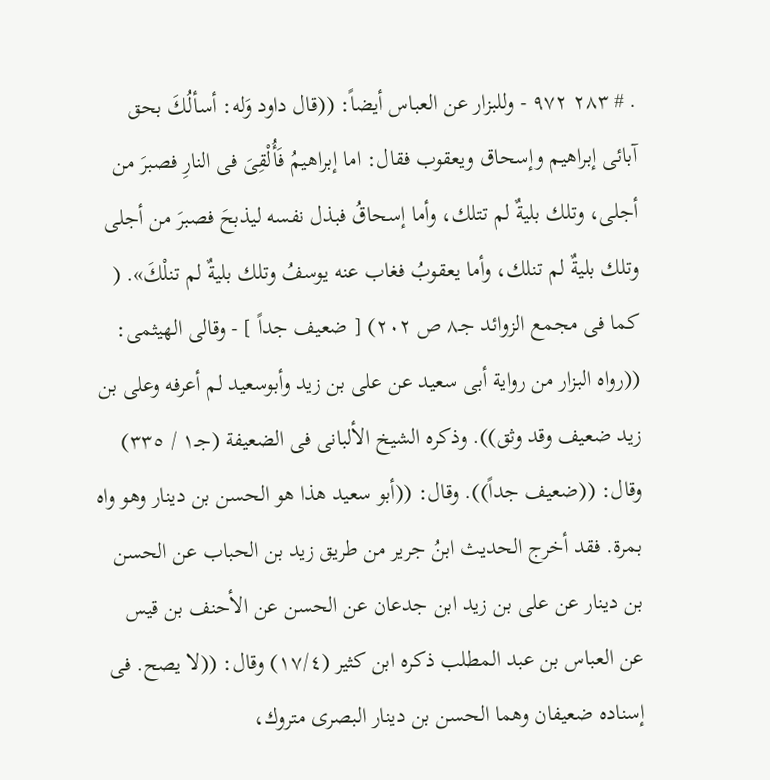. # ٢٨٣ ٩٧٢ - وللبزار عن العباس أيضاً: ((قال داود وَله: أسألُكَ بحق آبائى إبراهيم وإسحاق ويعقوب فقال: اما إبراهيمُ فَأُلْقِىَ فى النارِ فصبرَ من أجلى، وتلك بليةٌ لم تتلك، وأما إسحاقُ فبذل نفسه ليذبحَ فصبرَ من أجلى وتلك بليةٌ لم تنلك، وأما يعقوبُ فغاب عنه يوسفُ وتلك بليةٌ لم تنلْكَ». ( كما فى مجمع الزوائد جـ٨ ص ٢٠٢) [ ضعيف جداً ] - وقالى الهيثمى: ((رواه البزار من رواية أبى سعيد عن على بن زيد وأبوسعيد لم أعرفه وعلى بن زيد ضعيف وقد وثق)). وذكره الشيخ الألبانى فى الضعيفة (جـ١ / ٣٣٥) وقال: ((ضعيف جداً)). وقال: ((أبو سعيد هذا هو الحسن بن دينار وهو واه بمرة. فقد أخرج الحديث ابنُ جرير من طريق زيد بن الحباب عن الحسن بن دينار عن على بن زيد ابن جدعان عن الحسن عن الأحنف بن قيس عن العباس بن عبد المطلب ذكره ابن كثير (١٧/٤) وقال: ((لا يصح. فى إسناده ضعيفان وهما الحسن بن دينار البصرى متروك،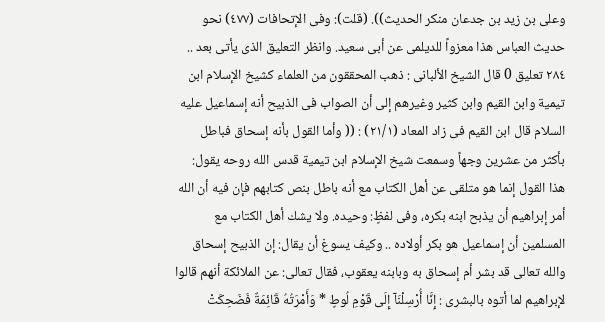وعلى بن زيد بن جدعان منكر الحديث)). (قلت): وفى الإتحافات (٤٧٧) نحو حديث العباس هذا معزواً للديلمى عن أبی سعید. وانظر التعليق الذى يأتى بعد .. ٢٨٤ تعلیق 0 قال الشيخ الألبانى : ذهب المحققون من العلماء كشيخ الإسلام ابن تيمية وابن القيم وابن كثير وغيرهم إلى أن الصواب فى الذبيح أنه إسماعيل عليه السلام قال ابن القيم فى زاد المعاد (٢١/١) : (( وأما القول بأنه إسحاق فباطل بأكثر من عشرين وجهاً وسمعت شيخ الإسلام ابن تيمية قدس الله روحه يقول: هذا القول إنما هو متلقى عن أهل الكتاب مع أنه باطل بنص كتابهم فإن فيه أن الله أمر إبراهيم أن يذبح ابنه بكره، وفى لفظٍ: وحيده. ولا يشك أهل الكتاب مع المسلمين أن إسماعيل هو بكر أولاده .. وكيف يسوغ أن يقال: إن الذبيح إسحاق والله تعالى قد بشر أم إسحاق به وبابنه يعقوب، فقال تعالى: عن الملائكة أنهم قالوا لإبراهيم لما أتوه بالبشرى : إِنَّا أُرْسِلْنَآ إِلَى قَوْمِ لُوطٍ * وَأَمْرَتُهُ قَائِمَةٌ فَضَحِكَتْ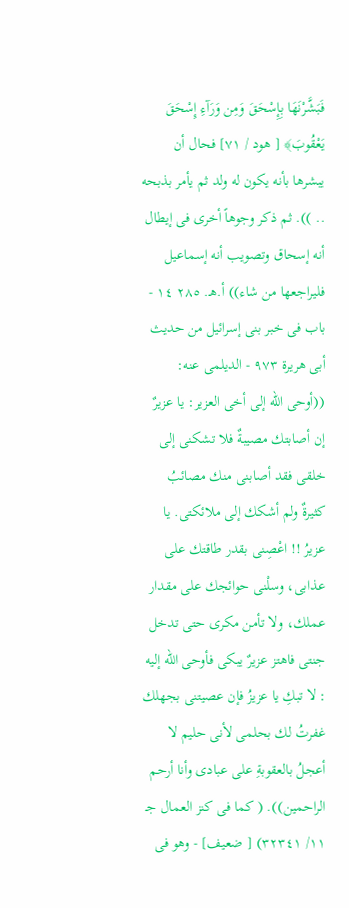فَبَشَّرْنَهَا بِإِسْحَقَ وَمِن وَرَآءِ إِسْحَقَ يَعْقُوبَ﴾ [ هود / ٧١] فحال أن يبشرها بأنه يكون له ولد ثم يأمر بذبحه .. )). ثم ذكر وجوهاً أخرى فى إيطال أنه إسحاق وتصويب أنه إسماعيل فليراجعها من شاء)) أ.هـ. ٢٨٥ ١٤ - باب فی خبر بنى إسرائيل من حديث أبى هريرة ٩٧٣ - الديلمى عنه: ((أوحى الله إلى أخى العزير: يا عزيرٌ إن أصابتك مصيبةٌ فلا تشكنى إلى خلقى فقد أصابنى منك مصائبُ كثيرةٌ ولم أشكك إلى ملائكتى. يا عزيرُ !! اعْصِنى بقدر طاقتك على عذابى، وسلْنى حوائجك على مقدار عملك، ولا تأمن مكرى حتى تدخل جنتى فاهتز عزيرٌ يبكى فأوحى الله إليه : لا تبكِ يا عزيزُ فإن عصيتنى بجهلك غفرتُ لك بحلمى لأنى حليم لا أعجلُ بالعقوبةِ على عبادى وأنا أرحم الراحمين)). ( كما فى كنز العمال جـ ١١/ ٣٢٣٤١) [ ضعيف] - وهو فى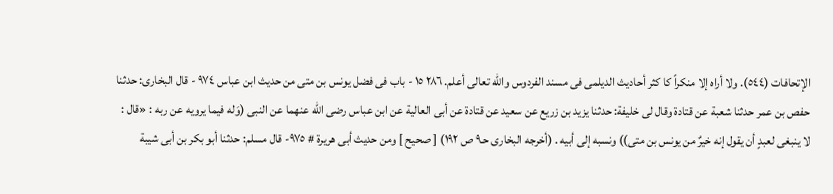الإتحافات (٥٤٤). ولا أراه إلا منكراً کا کثر أحاديث الدیلمی فی مسند الفردوس والله تعالى أعلم. ٢٨٦ ١٥ - باب فى فضل يونس بن متى من حديث ابن عباس ٩٧٤ - قال البخارى: حدثنا حفص بن عمر حدثنا شعبة عن قتادة وقال لى خليفة: حدثنا يزيد بن زريع عن سعيد عن قتادة عن أبى العالية عن ابن عباس رضى الله عنهما عن النبى (وَله فيما يرويه عن ربه : «قال : لا ينبغى لعبدٍ أن يقول إنه خيرٌ من يونس بن متى)) ونسبه إلى أبيه . (أخرجه البخارى حـ٩ ص ١٩٢) [ صحيح ] ومن حديث أبى هريرة # ٩٧٥- قال مسلم: حدثنا أبو بكر بن أبى شيبة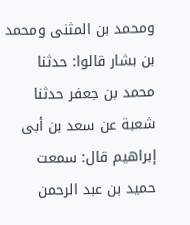ومحمد بن المثنى ومحمد بن بشار قالوا: حدثنا محمد بن جعفر حدثنا شعبة عن سعد بن أبى إبراهيم قال: سمعت حميد بن عبد الرحمن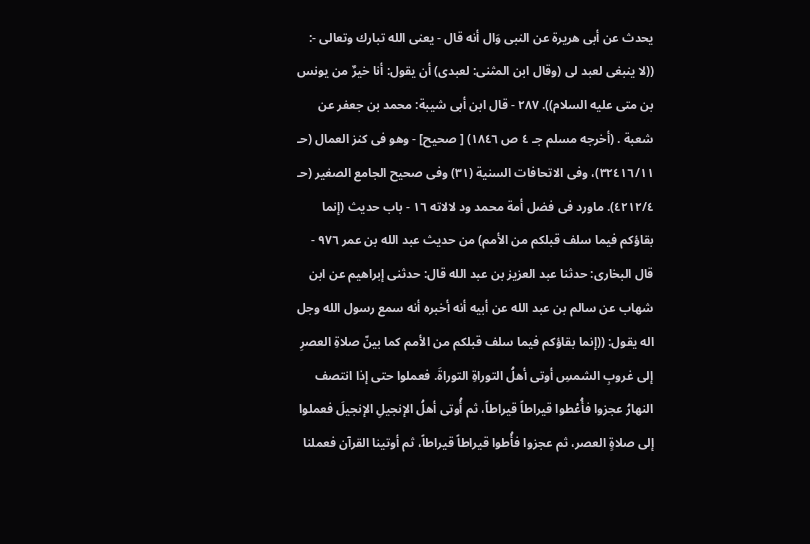يحدث عن أبى هريرة عن النبى وَال أنه قال - يعنى الله تبارك وتعالى -: ((لا ينبغى لعبد لى (وقال ابن المثنى: لعبدى) أن يقول: أنا خيرٌ من يونس بن متى عليه السلام)). ٢٨٧ - قال ابن أبى شيبة: محمد بن جعفر عن شعبة . (أخرجه مسلم جـ ٤ ص ١٨٤٦) [ صحيح] - وهو فى كنز العمال (حـ ٣٢٤١٦/١١)، وفى الاتحافات السنية (٣١) وفى صحيح الجامع الصغير (حـ ٤٢١٢/٤). ماورد فى فضل أمة محمد ود لالاته ١٦ - باب حدیث (إنما بقاؤكم فيما سلف قبلكم من الأمم) من حديث عبد الله بن عمر ٩٧٦ - قال البخارى: حدثنا عبد العزيز بن عبد الله قال: حدثنى إبراهيم عن ابن شهاب عن سالم بن عبد الله عن أبيه أنه أخبره أنه سمع رسول الله وجل اله يقول: ((إنما بقاؤكم فيما سلف قبلكم من الأمم كما بينّ صلاةِ العصرِ إلى غروبِ الشمسِ أوتى أهلُ التوراةِ التوراةَ. فعملوا حتى إذا انتصف النهارُ عجزوا فأُعْطوا قيراطاً قيراطاً، ثم أُوتى أهلُ الإنجيلِ الإنجيلَ فعملوا إلى صلاةٍ العصر، ثم عجزوا فأُطوا قيراطاً قيراطاً، ثم أوتينا القرآن فعملنا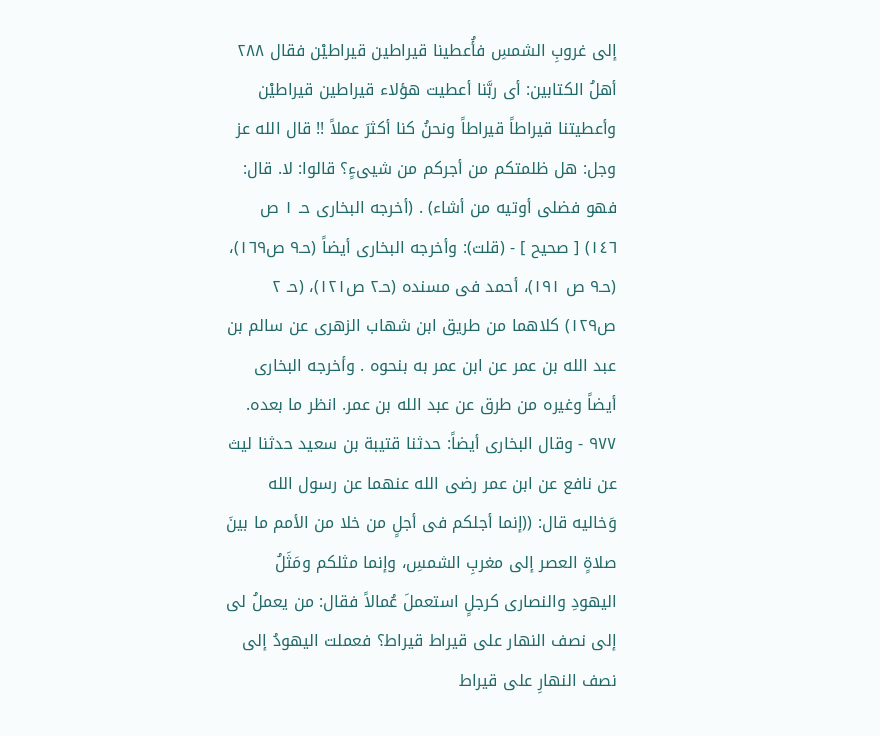إلى غروبِ الشمسِ فأُعطينا قيراطين قيراطيْن فقال ٢٨٨ أهلُ الكتابين: أى ربَّنا أعطيت هؤلاء قيراطين قيراطيْن وأعطيتنا قيراطاً قيراطاً ونحنُ كنا أكثرَ عملاً !! قال الله عز وجل: هل ظلمتكم من أجركم من شيىءٍ؟ قالوا: لا. قال: فهو فضلى أوتيه من أشاء) . (أخرجه البخارى حـ ١ ص ١٤٦) [ صحيح ] - (قلت): وأخرجه البخارى أيضاً (حـ٩ ص١٦٩)، (حـ٩ ص ١٩١)، أحمد فى مسنده (حـ٢ ص١٢١)، (حـ ٢ ص١٢٩) كلاهما من طريق ابن شهاب الزهرى عن سالم بن عبد الله بن عمر عن ابن عمر به بنحوه . وأخرجه البخارى أيضاً وغيره من طرق عن عبد الله بن عمر. انظر ما بعده. ٩٧٧ - وقال البخارى أيضاً: حدثنا قتيبة بن سعيد حدثنا ليث عن نافع عن ابن عمر رضى الله عنهما عن رسول الله وَخاليه قال: ((إنما أجلكم فى أجلٍ من خلا من الأمم ما بينَ صلاةٍ العصر إلى مغربِ الشمسِ، وإنما مثلكم ومَثَلُ اليهودِ والنصارى كرجلٍ استعملَ عُمالاً فقال: من يعملُ لى إلى نصف النهار على قيراط قيراط؟ فعملت اليهودُ إلى نصف النهارِ على قيراط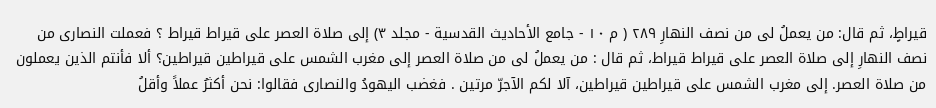قيراطٍ، ثم قال: من يعملُ لى من نصف النهارِ ٢٨٩ ( م ١٠ - جامع الأحاديث القدسية - مجلد ٣) إلى صلاة العصر على قيراط قيراط ؟ فعملت النصارى من نصف النهارِ إلى صلاة العصر على قيراط قيراط، ثم قال : من يعملُ لى من صلاة العصر إلى مغرب الشمس على قيراطين قيراطين؟ ألا فأنتم الذين يعملون من صلاة العصر. إلى مغرب الشمس على قيراطين قيراطين، آلا لكم الآجرّ مرتين . فغضب اليهودُ والنصارى فقالوا: نحن أكثرُ عملاً وأقلُ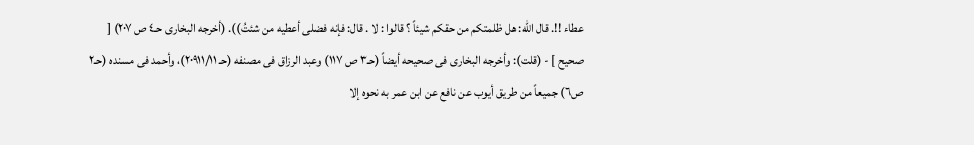عطاء !!. قال الله: هل ظلمتكم من حقكم شيئاً ؟ قالوا : لا . قال: فإنه فضلى أعطيه من شئتُ)). (أخرجه البخاری حـ٤ ص ٢٠٧) [ صحيح ] - (قلت): وأخرجه البخارى فى صحيحه أيضاً (حـ٣ ص ١١٧) وعبد الرزاق فى مصنفه (حـ ٢٠٩١١/١١)، وأحمد فى مسنده (حـ٢ ص٦) جميعاً من طريق أيوب عن نافع عن ابن عمر به نحوه إلا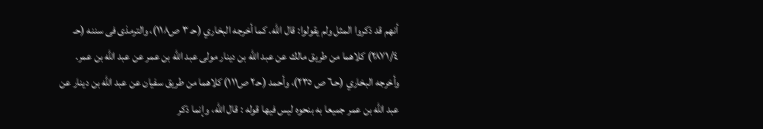أنهم قد ذكروا المثل ولم يقولوا: قال الله. كما أخرجه البخاري (حـ ٣ ص١١٨)، والترمذى فى سننه (حـ ٢٨٧١/٤) كلاهما من طريق مالك عن عبد الله بن دينار مولى عبد الله بن عمر عن عبد الله بن عمر. وأخرجه البخاري (حـ٦ ص ٢٣٥)، وأحمد (حـ٢ ص١١١) كلاهما من طريق سفيان عن عبد الله بن دينار عن عبد الله بن عمر جميعا به بنحوه ليس فيها قوله : قال الله، وإنما ذكر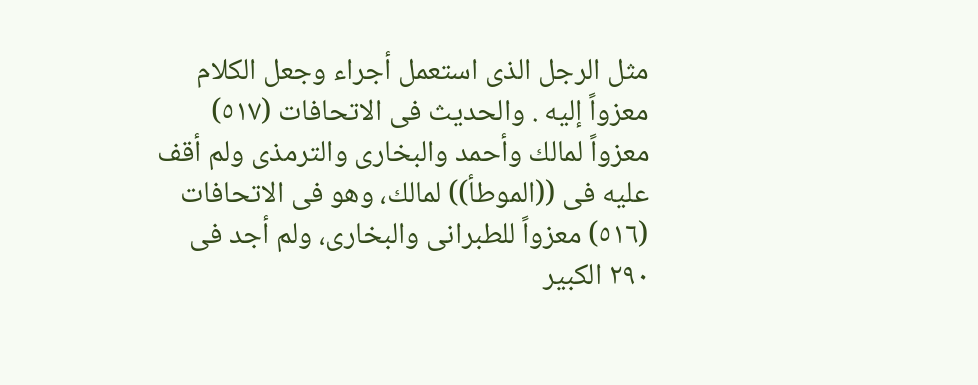مثل الرجل الذى استعمل أجراء وجعل الكلام معزواً إليه . والحديث فى الاتحافات (٥١٧) معزواً لمالك وأحمد والبخارى والترمذى ولم أقف عليه فى ((الموطأ)) لمالك، وهو فى الاتحافات (٥١٦) معزواً للطبرانى والبخارى، ولم أجد فى ٢٩٠ الكبير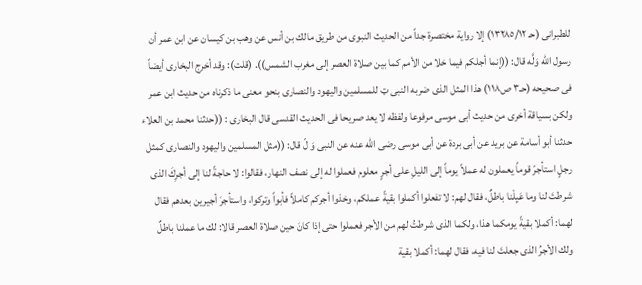للطبرانى (حـ ١٣٢٨٥/١٢) إلا رواية مختصرة جداً من الحديث النبوى من طريق مالك بن أنس عن وهب بن كيسان عن ابن عمر أن رسول الله وَلَّه قال: ((إنما أجلكم فيما خلا من الأمم كما بين صلاة العصر إلى مغرب الشمس)). (قلت): وقد أخرج البخارى أيضاً فى صحيحه (حـ٣ ص١١٨) هذا المثل الذى ضربه النبى ټ للمسلمين واليهود والنصارى بنحو معنی ما ذكرناه من حديث ابن عمر ولكن بسياقة أخرى من حديث أبى موسى مرفوعا ولفظه لا يعد صريحا فى الحديث القدسى قال البخارى : ((حدثنا محمد بن العلاء حدثنا أبو أسامة عن بريد عن أبى بردة عن أبى موسى رضى الله عنه عن النبى وَ لّ قال: ((مثل المسلمين واليهود والنصارى كمثل رجلٍ استأجرّ قوماً يعملون له عملاً يوماً إلى الليلِ على أجرٍ معلوم فعملوا له إلى نصف النهار، فقالوا: لا حاجةً لنا إلى أجرِكَ الذى شرطتَ لنا وما عَيِلْنا باطلٌ، فقال لهم: لا تفعلوا أكملوا بقيةً عملكم، وخذوا أجركم كاملاً فأبواً وتركوا، واستأجرَ أجيرين بعدهم فقال لهما: أكملا بقيةً يومكما هذا، ولكما الذى شرطتُ لهم من الأجر فعملوا حتى إذا كانَ حين صلاة العصر قالا: لك ما عملنا باطلٌ ولك الأجرُ الذى جعلتَ لنا فيه، فقال لهما: أكملا بقية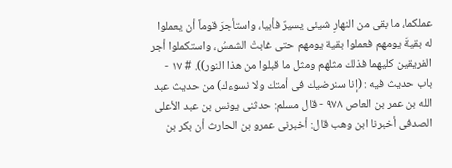عملكما، ما بقى من النهارِ شيئى يسيرٌ فأبيا، واستأجرَ قوماً أن يعملوا له بقيةَ يومهم فعملوا بقية يومهم حتى غابتْ الشمسُ، واستكملوا أجر الفريقين كليهما فذلك مثلهم ومثل ما قبلوا من هذا النور)). # ١٧ - باب حديث فيه : (إنا سنرضيك فى أمتك ولا نسوءك) من حديث عبد الله بن عمر بن العاص ٩٧٨ - قال مسلم: حدثنى يونس بن عبد الأعلى الصدفى أخبرنا ابن وهب قال: أخبرنى عمرو بن الحارث أن بكر بن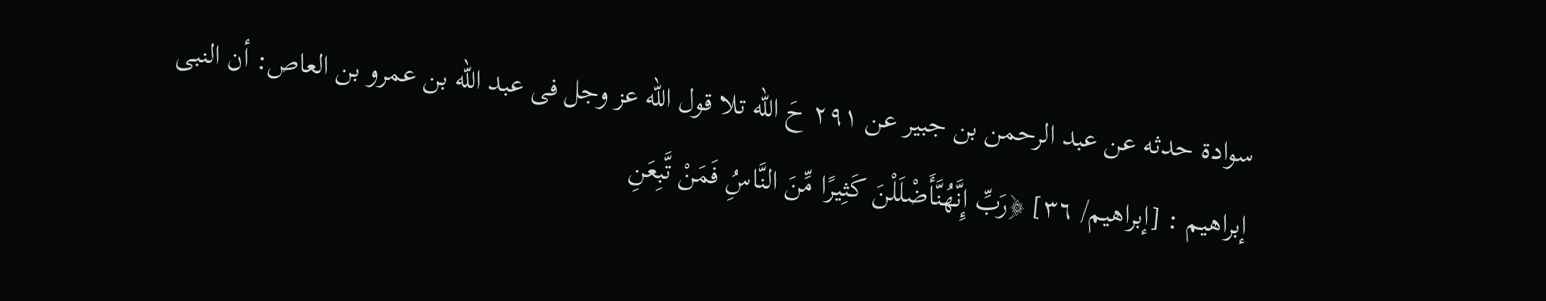سوادة حدثه عن عبد الرحمن بن جبير عن ٢٩١ حَ الله تلا قول الله عز وجل فى عبد الله بن عمرو بن العاص: أن النبى إبراهيم : [إبراهيم/ ٣٦] ﴿رَبِّ إِنَّهُنَّأَضْلَلْنَ كَثِيرًا مِّنَ النَّاسُِ فَمَنْ تَّبِعَنِ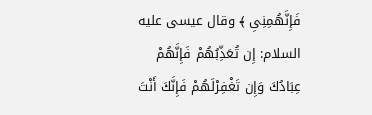فَإِنَّهُمِنِىِ ﴾ وقال عيسى عليه السلام: إِن تُعَذِّبُهُمْ فَإِنَّهُمْ عِبَادُكَ وَإِن تَغْفِرْلَهُمْ فَإِنَّكَ أَنْتَ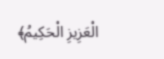الْعَزِيزِ الْحَكِيمُ﴾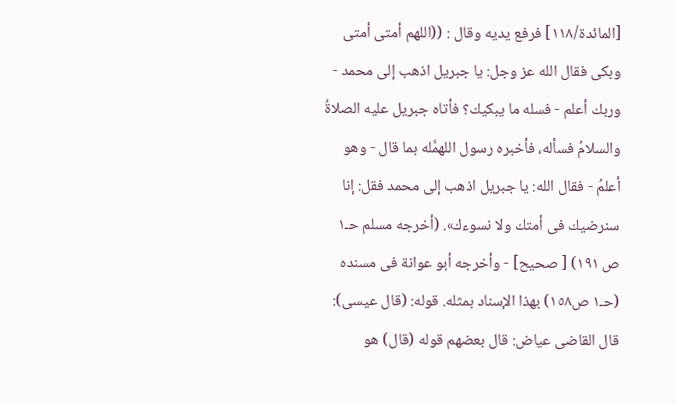[المائدة/١١٨] فرفع يديه وقال : ((اللهم أمتى أمتى وبكى فقال الله عز وجل: يا جبريل اذهب إلى محمد - وربك أعلم - فسله ما يبكيك؟ فأتاه جبريل عليه الصلاةُ والسلامُ فسأله، فأخبره رسول اللهمَّله بما قال - وهو أعلمُ - فقال الله: يا جبريل اذهب إلى محمد فقل: إنا سنرضيك فى أمتك ولا نسوءك». (أخرجه مسلم حـ١ ص ١٩١) [ صحيح] - وأخرجه أبو عوانة فى مسنده (حـ١ ص١٥٨) بهذا الإسناد بمثله. قوله: (قال عيسى): قال القاضى عياض: قال بعضهم قوله (قال) هو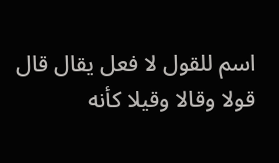اسم للقول لا فعل يقال قال قولا وقالا وقيلا كأنه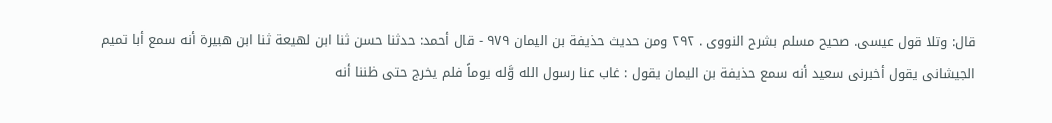قال: وتلا قول عيسى. صحيح مسلم بشرح النووى . ٢٩٢ ومن حديث حذيفة بن اليمان ٩٧٩ - قال أحمد: حدثنا حسن ثنا ابن لهيعة ثنا ابن هبيرة أنه سمع أبا تميم الجيشانى يقول أخبرنى سعيد أنه سمع حذيفة بن اليمان يقول : غاب عنا رسول الله وَّله يوماً فلم يخرج حتى ظننا أنه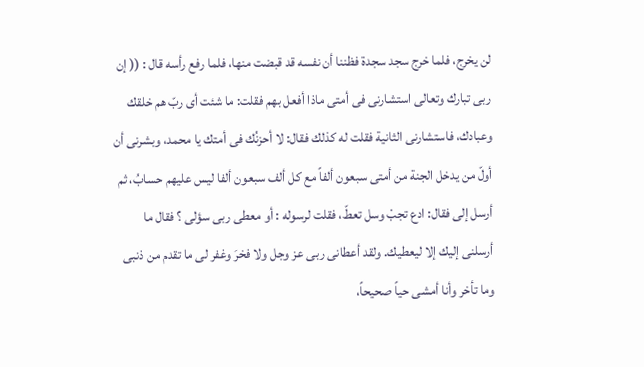لن يخرج، فلما خرج سجد سجدة فظننا أن نفسه قد قبضت منها، فلما رفع رأسه قال : (( إن ربى تبارك وتعالى استشارنى فى أمتى ماذا أفعل بهم فقلت: ما شئت أى ربّ هم خلقك وعبادك، فاستشارنى الثانية فقلت له كذلك فقال: لا أحزنُك فى أمتك يا محمد، وبشرنى أن أولّ من يدخل الجنة من أمتى سبعون ألفاً مع كل ألف سبعون ألفا ليس عليهم حسابُ، ثم أرسل إلى فقال: ادع تجبْ وسل تعطّ، فقلت لرسوله : أو معطى ربى سؤلى ؟ فقال ما أرسلنى إليك إلا ليعطيك. ولقد أعطانى ربى عز وجل ولا فخرَ وغفر لى ما تقدم من ذنبى وما تأخر وأنا أمشى حياً صحيحاً،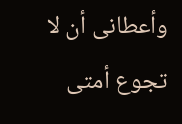وأعطانى أن لا تجوع أمتى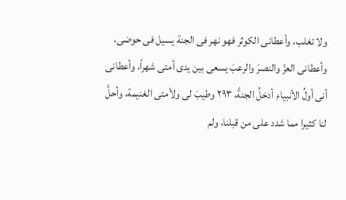ولا تغلب، وأعطانى الكوثر فهو نهر فى الجنة يسيل فى حوضى، وأعطانى العزّ والنصرَ والرعبَ يسعى بين يدى أمتى شهراً، وأعطانى أنى أولُ الأنبياءِ أدخلُ الجنةً، ٢٩٣ وطيبَ لى ولأمتى الغنيمة، وأحلَّ لنا كثيرا مما شدد على من قبلنا، ولم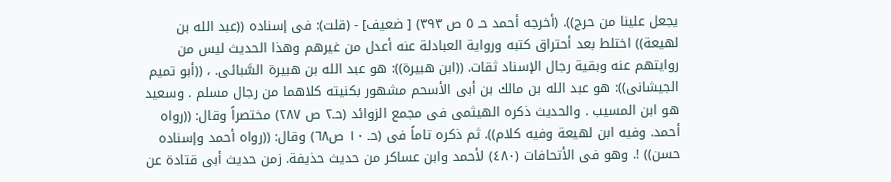يجعل علينا من حرج)). (أخرجه أحمد حـ ٥ ص ٣٩٣) [ ضعيف] - (قلت): فى إسناده ((عبد الله بن لهيعة)) اختلط بعد أحتراق كتبه ورواية العبادلة عنه أعدل من غيرهم وهذا الحديث ليس من روايتهم عنه وبقية رجال الإسناد ثقات. ((ابن هبيرة)): هو عبد الله بن هبيرة السَّبائى. ، ((أبو تميم الجيشانى)): هو عبد الله بن مالك بن أبى الأسحم مشهور بكنيته كلاهما من رجال مسلم . وسعيد هو ابن المسيب . والحديث ذكره الهيثمى فى مجمع الزوائد (حـ٢ ص ٢٨٧) مختصراً وقال: ((رواه أحمد. وفيه ابن لهيعة وفيه كلام)). ثم ذكره تاماً فى (حـ ١٠ ص٦٨) وقال: ((رواه أحمد وإسناده حسن)) !. وهو فى الأتحافات (٤٨٠) لأحمد وابن عساكر من حديث حذيفة. زمن حديث أبى قتادة عن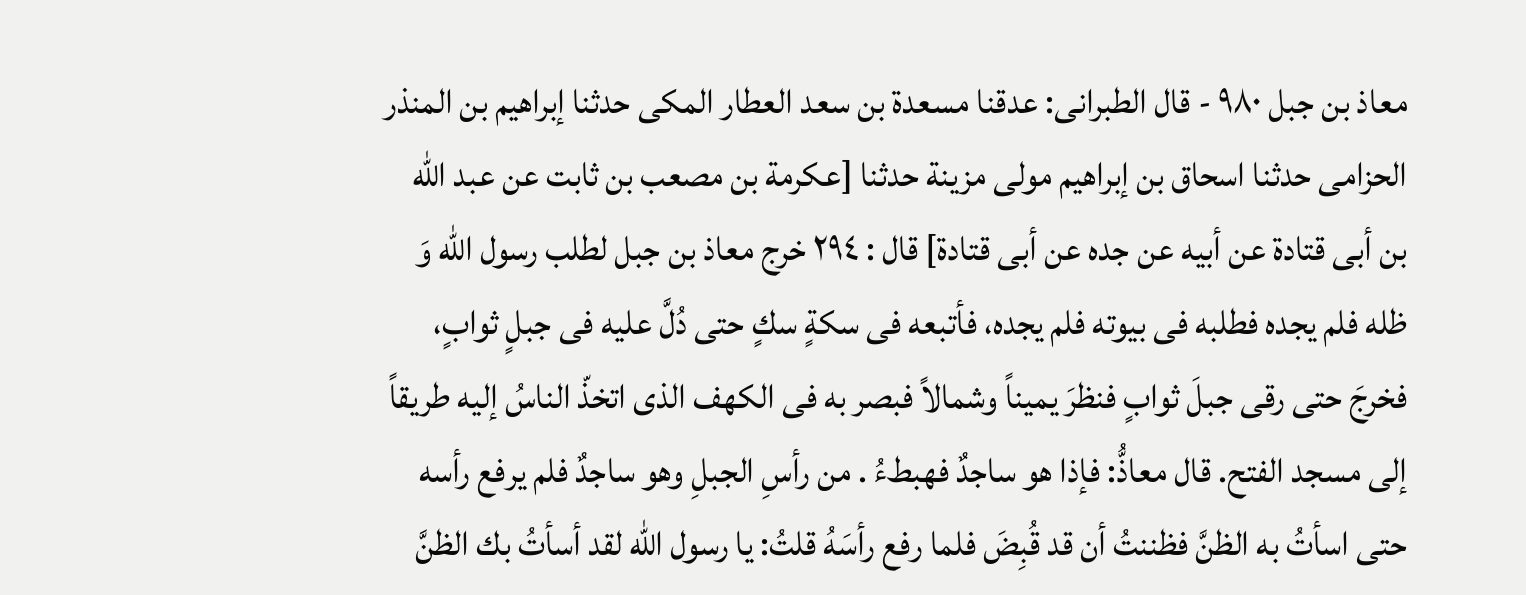معاذ بن جبل ٩٨٠ - قال الطبرانى: عدقنا مسعدة بن سعد العطار المكى حدثنا إبراهيم بن المنذر الحزامى حدثنا اسحاق بن إبراهيم مولى مزينة حدثنا [عكرمة بن مصعب بن ثابت عن عبد الله بن أبى قتادة عن أبيه عن جده عن أبى قتادة] قال : ٢٩٤ خرج معاذ بن جبل لطلب رسول الله وَ ظله فلم يجده فطلبه فى بيوته فلم يجده، فأتبعه فى سكةٍ سكٍ حتى دُلَّ عليه فى جبلٍ ثوابٍ، فخرجَ حتى رقى جبلَ ثوابٍ فنظرَ يميناً وشمالاً فبصر به فى الكهف الذى اتخذّ الناسُ إليه طريقاً إلى مسجد الفتح. قال معاذُّ: فإذا هو ساجدٌ فهبطءُ . من رأسِ الجبلِ وهو ساجدٌ فلم يرفع رأسه حتى اسأتُ به الظنَّ فظننتُ أن قد قُبِضَ فلما رفع رأسَهُ قلتُ: يا رسول الله لقد أسأتُ بك الظنَّ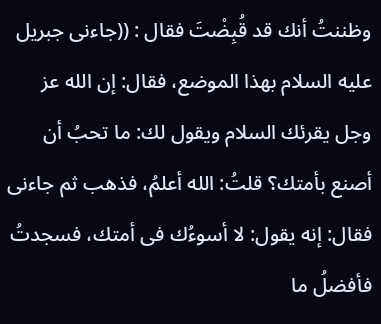وظننتُ أنك قد قُبِضْتَ فقال : ((جاءنى جبريل عليه السلام بهذا الموضع، فقال: إن الله عز وجل يقرئك السلام ويقول لك: ما تحبُ أن أصنع بأمتك؟ قلتُ: الله أعلمُ، فذهب ثم جاءنى فقال: إنه يقول: لا أسوءُك فى أمتك، فسجدتُ فأفضلُ ما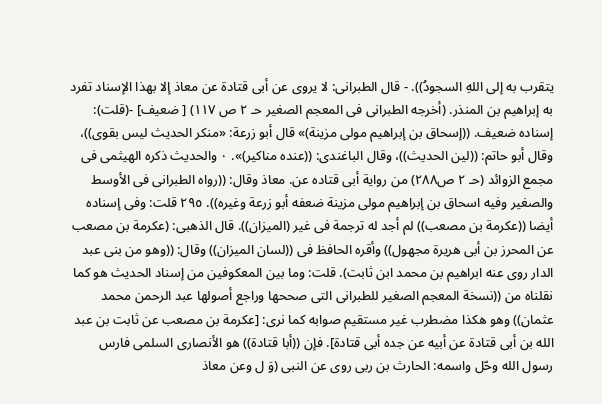يتقرب به إلى اللهِ السجودُ)). - قال الطبرانى: لا يروى عن أبى قتادة عن معاذ إلا بهذا الإسناد تفرد به إبراهيم بن المنذر. (أخرجه الطبرانى فى المعجم الصغير حـ ٢ ص ١١٧) [ ضعيف] -(قلت): إسناده ضعيف. ((إسحاق بن إبراهيم مولى مزينة)» قال أبو زرعة: «منکر الحدیث لیس بقوى))، وقال أبو حاتم: ((لين الحديث))، وقال الباغندى: ((عنده مناكير)». ٠ والحديث ذكره الهيثمى فى مجمع الزوائد (حـ ٢ ص٢٨٨) من رواية أبى قتاده عن. معاذ وقال: ((رواه الطبرانى فى الأوسط والصغير وفيه اسحاق بن إبراهيم مولى مزينة ضعفه أبو زرعة وغيره)). ٢٩٥ قلت: وفى إسناده أيضا ((عكرمة بن مصعب)) لم أجد له ترجمة فى غير (الميزان)). قال الذهبى: (عكرمة بن مصعب عن المحرز بن أبى هريرة مجهول)) وأقره الحافظ فى ((لسان الميزان)) وقال: ((وهو من بنى عبد الدار روى عنه ابراهيم بن محمد ابن ثابت). قلت: وما بين المعكوفين من إسناد الحديث هو كما نقلناه من ((نسخة المعجم الصغير للطبرانى التى صححها وراجع أصولها عبد الرحمن محمد عثمان)) وهو هكذا مضطرب غير مستقيم صوابه كما نرى: [عكرمة بن مصعب عن ثابت بن عبد الله بن أبى قتادة عن أبيه عن جده أبى قتادة]. فإن ((أبا قتادة)) هو الأنصارى السلمى فارس رسول الله وحّل واسمه: الحارث بن ربى روى عن النبى (وَ ل وعن معاذ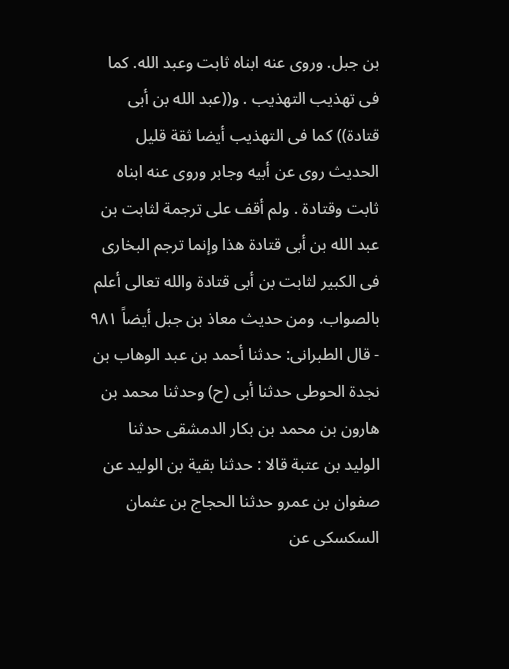بن جبل. وروى عنه ابناه ثابت وعبد الله. كما فى تهذيب التهذيب . و((عبد الله بن أبى قتادة)) كما فى التهذيب أيضا ثقة قليل الحديث روى عن أبيه وجابر وروى عنه ابناه ثابت وقتادة . ولم أقف على ترجمة لثابت بن عبد الله بن أبى قتادة هذا وإنما ترجم البخارى فى الكبير لثابت بن أبى قتادة والله تعالى أعلم بالصواب. ومن حديث معاذ بن جبل أيضاً ٩٨١ - قال الطبرانى: حدثنا أحمد بن عبد الوهاب بن نجدة الحوطى حدثنا أبى (ح) وحدثنا محمد بن هارون بن محمد بن بكار الدمشقى حدثنا الوليد بن عتبة قالا : حدثنا بقية بن الوليد عن صفوان بن عمرو حدثنا الحجاج بن عثمان السكسكى عن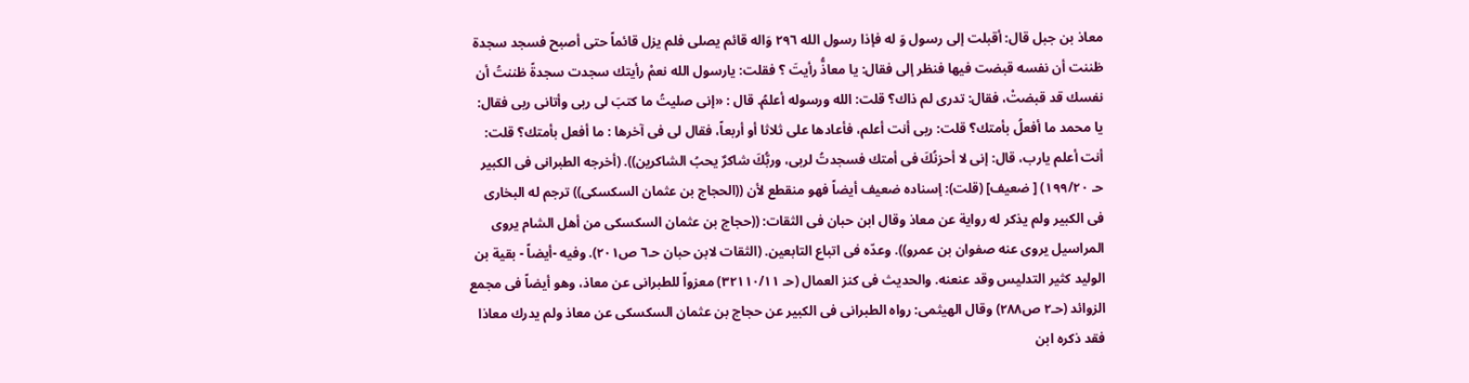معاذ بن جبل قال: أقبلت إلى رسول وَ له فإذا رسول الله ٢٩٦ وَاله قائم يصلى فلم يزل قائماً حتى أصبح فسجد سجدة ظننت أن نفسه قبضت فيها فنظر إلى فقال: يا معاذُّ رأيتَ ؟ فقلت: يارسول الله نعمْ رأيتك سجدت سجدةً ظننتُ أن نفسك قد قبضتْ، فقال: تدرى لم ذاك؟ قلت: الله ورسوله أعلمُ. قال : «إنى صليتُ ما كتبَ لى ربى وأتانى ربى فقال: يا محمد ما أفعلُ بأمتك؟ قلت: ربى أنت أعلم، فأعادها على ثلاثا أو أربعاً، فقال لى فى آخرها : ما أفعل بأمتك؟ قلت: أنت أعلم يارب، قال: إنى لا أحزنُكَ فى أمتك فسجدتُ لربى، وربُّكَ شاكرٌ يحبُ الشاكرين)). (أخرجه الطبرانى فى الكبير حـ ١٩٩/٢٠) [ ضعيف] (قلت): إسناده ضعيف أيضاً فهو منقطع لأن ((الحجاج بن عثمان السكسكى)) ترجم له البخارى فى الكبير ولم يذكر له رواية عن معاذ وقال ابن حبان فى الثقات: ((حجاج بن عثمان السكسكى من أهل الشام يروى المراسيل يروى عنه صفوان بن عمرو)). وعدّه فى اتباع التابعين. (الثقات لابن حبان حـ٦ ص٢٠١). وفيه -أيضاً - بقية بن الوليد كثير التدليس وقد عنعنه. والحديث فى كنز العمال (حـ ٣٢١١٠/١١) معزواً للطبرانى عن معاذ، وهو أيضاً فى مجمع الزوائد (حـ٢ ص٢٨٨) وقال الهيثمى: رواه الطبرانى فى الكبير عن حجاج بن عثمان السكسكى عن معاذ ولم يدرك معاذا فقد ذكره ابن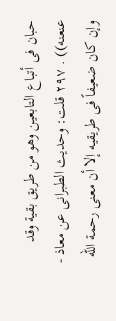حبان فى أتباع التابعين وهو من طريق بقية وقد عنعنه)) . ٢٩٧ قلت: وحديث الطبرانى عن معاذ - وإن كان ضعيفاً فى طريقيه إلا أن معنى رحمة الله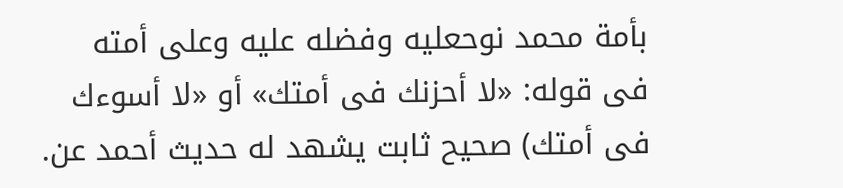بأمة محمد نوحعليه وفضله عليه وعلى أمته فى قوله: «لا أحزنك فى أمتك» أو «لا أسوءك فى أمتك) صحيح ثابت يشهد له حديث أحمد عن.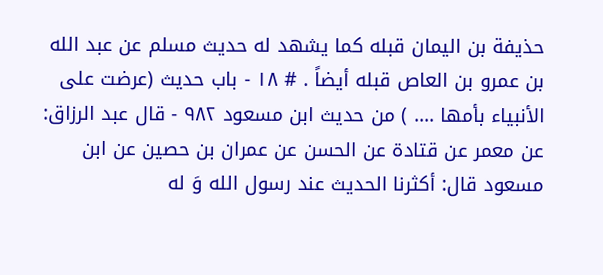حذيفة بن اليمان قبله كما يشهد له حديث مسلم عن عبد الله بن عمرو بن العاص قبله أيضاً . # ١٨ - باب حديث (عرضت على الأنبياء بأمها .... ) من حديث ابن مسعود ٩٨٢ - قال عبد الرزاق: عن معمر عن قتادة عن الحسن عن عمران بن حصين عن ابن مسعود قال: أكثرنا الحديث عند رسول الله وَ له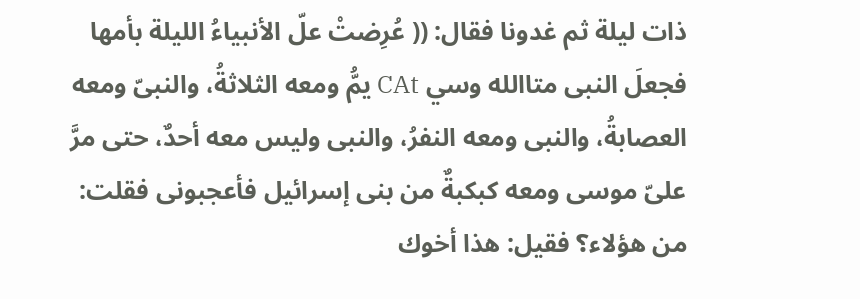ذات ليلة ثم غدونا فقال: (( عُرِضتْ علّ الأنبياءُ الليلة بأمها فجعلَ النبى متاالله وسي CAt يمُّ ومعه الثلاثةُ، والنبىّ ومعه العصابةُ، والنبى ومعه النفرُ، والنبى وليس معه أحدٌ، حتى مرَّ علىّ موسى ومعه كبكبةٌ من بنى إسرائيل فأعجبونى فقلت: من هؤلاء؟ فقيل: هذا أخوك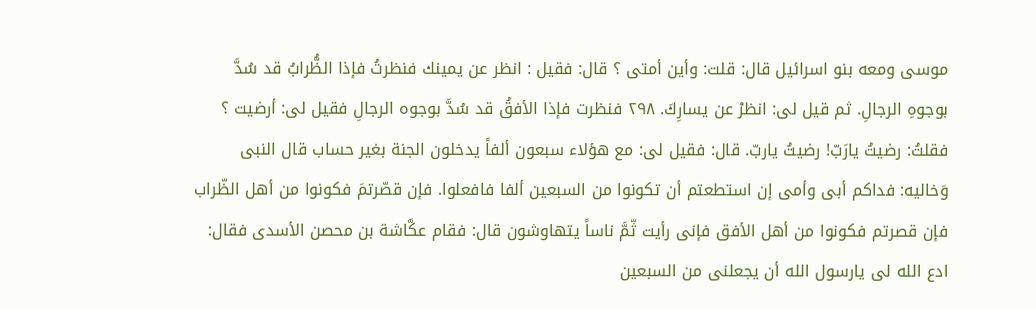موسى ومعه بنو اسرائيل قال: قلت: وأين أمتى ؟ قال: فقيل : انظر عن يمينك فنظرتُ فإذا الظُّرابُ قد سُدَّ بوجوهِ الرجالِ. ثم قيل لى: انظرْ عن يسارِكَ. ٢٩٨ فنظرت فإذا الأفقُ قد سُدَّ بوجوه الرجالِ فقيل لى: أرضيت ؟ فقلتُ: رضيتُ يارَبّ! رضيتُ ياربّ. قال: فقيل لى: مع هؤلاء سبعون ألفاً يدخلون الجنة بغير حساب قال النبى وَخاليه: فداكم أبى وأمى إن استطعتم أن تكونوا من السبعين ألفا فافعلوا. فإن قصّرتمَ فكونوا من أهل الظّراب فإن قصرتم فكونوا من أهل الأفق فإنى رأيت ثّمَّ ناساً يتهاوشون قال: فقام عكَّاشة بن محصن الأسدى فقال: ادع الله لى يارسول الله أن يجعلنى من السبعين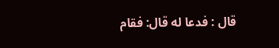قال : فدعا له قال: فقام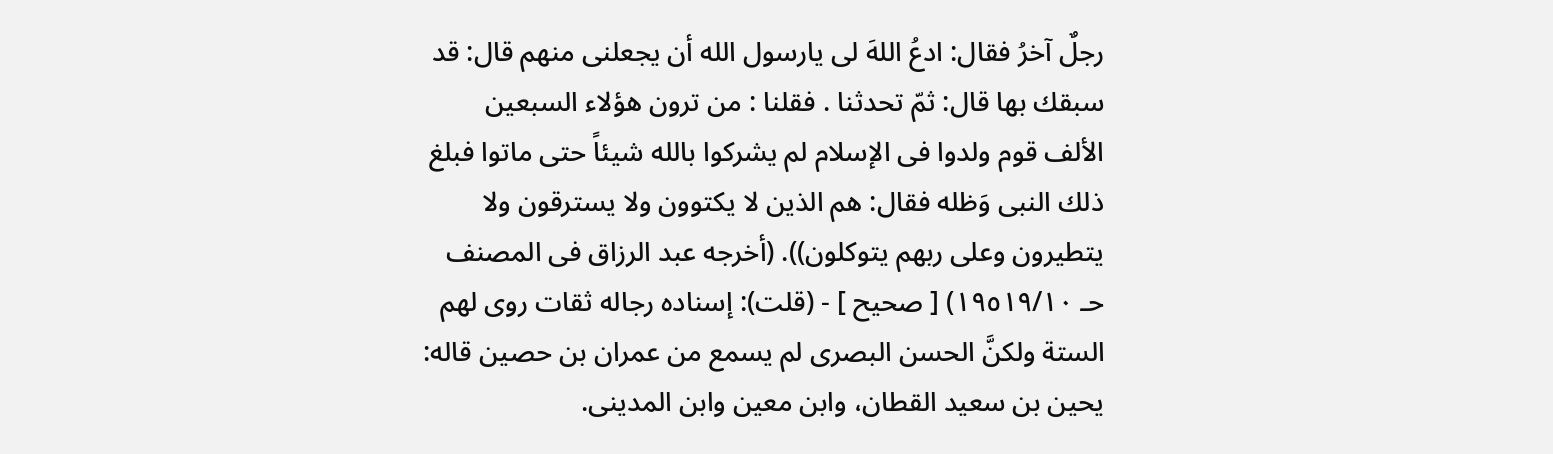رجلٌ آخرُ فقال: ادعُ اللهَ لى يارسول الله أن يجعلنى منهم قال: قد سبقك بها قال: ثمّ تحدثنا . فقلنا : من ترون هؤلاء السبعين الألف قوم ولدوا فى الإسلام لم يشركوا بالله شيئاً حتى ماتوا فبلغ ذلك النبى وَظله فقال: هم الذين لا يكتوون ولا يسترقون ولا يتطيرون وعلى ربهم يتوكلون)). (أخرجه عبد الرزاق فى المصنف حـ ١٩٥١٩/١٠) [ صحيح ] - (قلت): إسناده رجاله ثقات روى لهم الستة ولكنَّ الحسن البصرى لم يسمع من عمران بن حصين قاله: يحين بن سعيد القطان، وابن معين وابن المدينى.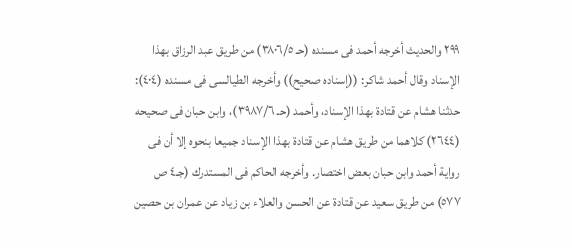٢٩٩ والحديث أخرجه أحمد فى مسنده (حـ ٣٨٠٦/٥) من طريق عبد الرزاق بهذا الإسناد وقال أحمد شاكر: ((إسناده صحيح)) وأخرجه الطيالسى فى مسنده (٤٠٤): حدثنا هشام عن قتادة بهذا الإسناد، وأحمد (حـ ٣٩٨٧/٦)، وابن حبان فى صحيحه (٢٦٤٤) كلاهما من طريق هشام عن قتادة بهذا الإسناد جميعا بنحوه إلا أن فى رواية أحمد وابن حبان بعض اختصار. وأخرجه الحاكم فى المستدرك (جـ٤ ص ٥٧٧) من طريق سعيد عن قتادة عن الحسن والعلاء بن زياد عن عمران بن حصين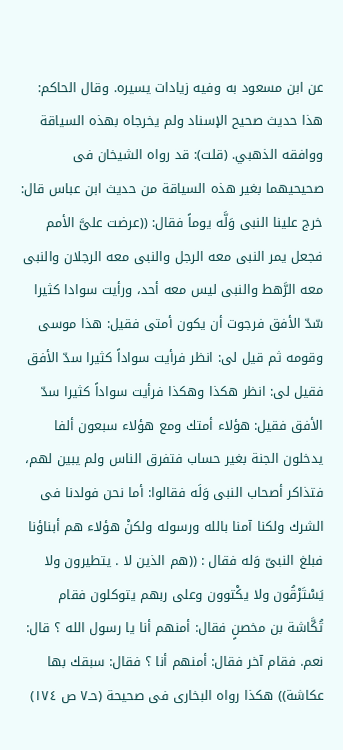عن ابن مسعود به وفيه زيادات يسيره. وقال الحاكم: هذا حديث صحيح الإسناد ولم يخرجاه بهذه السياقة ووافقه الذهبي. (قلت): قد رواه الشيخان فى صحيحيهما بغير هذه السياقة من حديث ابن عباس قال: خرج علينا النبى وَلَّه يوماً فقال: ((عرضت علىَّ الأمم فجعل يمر النبى معه الرجل والنبى معه الرجلان والنبى معه الرَّهط والنبى ليس معه أحد، ورأيت سوادا كثيرا سّدّ الأفق فرجوت أن يكون أمتى فقيل: هذا موسى وقومه ثم قيل لى: انظر فرأيت سواداً كثيرا سدّ الأفق فقيل لى: انظر هكذا وهكذا فرأيت سواداً كثيرا سدّ الأفق فقيل: هؤلاء أمتك ومع هؤلاء سبعون ألفا يدخلون الجنة بغير حساب فتفرق الناس ولم يبين لهم، فتذاكر أصحاب النبى وَلَه فقالوا: أما نحن فولدنا فى الشرك ولكنا آمنا بالله ورسوله ولكنْ هؤلاء هم أبناؤنا فبلغ النبىّ وَله فقال : ((هم الذين لا . يتطيرون ولا يَسْتَرْقُون ولا يكْتوون وعلى ربهم يتوكلون فقام تُكَّاشة بن مخصنٍ فقال: أمنهم أنا يا رسول الله ؟ قال: نعم. فقام آخر فقال: أمنهم أنا ؟ فقال: سبقك بها عكاشة)) هكذا رواه البخارى فى صحيحة (حـ٧ ص ١٧٤)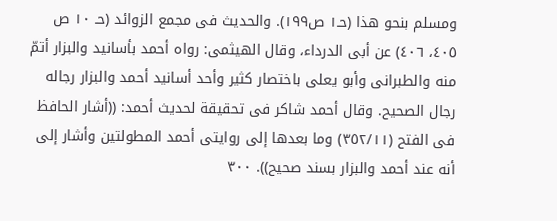ومسلم بنحو هذا (حـ١ ص١٩٩). والحديث فى مجمع الزوائد (حـ ١٠ ص ٤٠٥، ٤٠٦) عن أبى الدرداء، وقال الهيثمى: رواه أحمد بأسانيد والبزار أتمّ منه والطبرانى وأبو يعلى باختصار كثير وأحد أسانيد أحمد والبزار رجاله رجال الصحيح. وقال أحمد شاكر فى تحقيقة لحديث أحمد: ((أشار الحافظ فى الفتح (٣٥٢/١١) وما بعدها إلى روايتى أحمد المطولتين وأشار إلى أنه عند أحمد والبزار بسند صحيح)). ٣٠٠